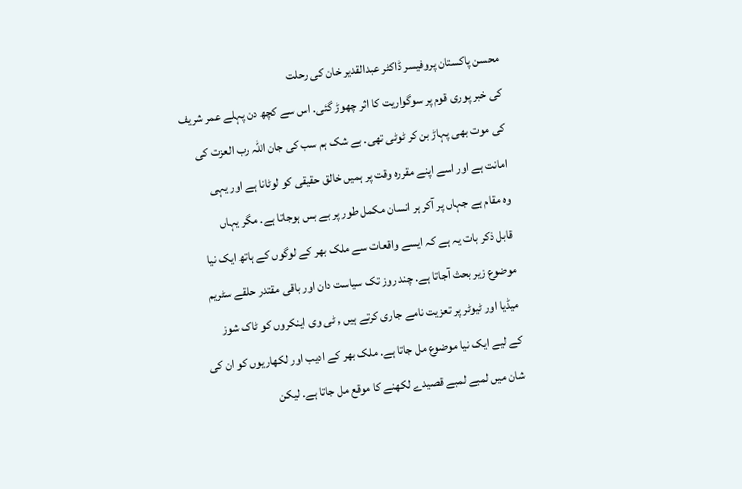محسن پاکستان پروفیسر ڈاکٹر عبدالقدیر خان کی رحلت
کی خبر پوری قوم پر سوگواریت کا اثر چھوڑ گئی. اس سے کچھ دن پہلے عمر شریف
کی موت بھی پہاڑ بن کر ٹوٹی تھی. بے شک ہم سب کی جان اللہ رب العزت کی
امانت ہے اور اسے اپنے مقررہ وقت پر ہمیں خالق حقیقی کو لوٹانا ہے اور یہی
وہ مقام ہے جہاں پر آکر ہر انسان مکمل طور پر بے بس ہوجاتا ہے. مگر یہاں
قابل ذکر بات یہ ہے کہ ایسے واقعات سے ملک بھر کے لوگوں کے ہاتھ ایک نیا
موضوع زیر بحث آجاتا ہے. چند روز تک سیاست دان اور باقی مقتدر حلقے سٹریم
میڈیا اور ٹیوٹر پر تعزیت نامے جاری کرتے ہیں , ٹی وی اینکروں کو ٹاک شوز
کے لیے ایک نیا موضوع مل جاتا ہے. ملک بھر کے ادیب اور لکھاریوں کو ان کی
شان میں لمبے لمبے قصیدے لکھنے کا موقع مل جاتا ہے. لیکن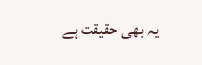یہ بھی حقیقت ہے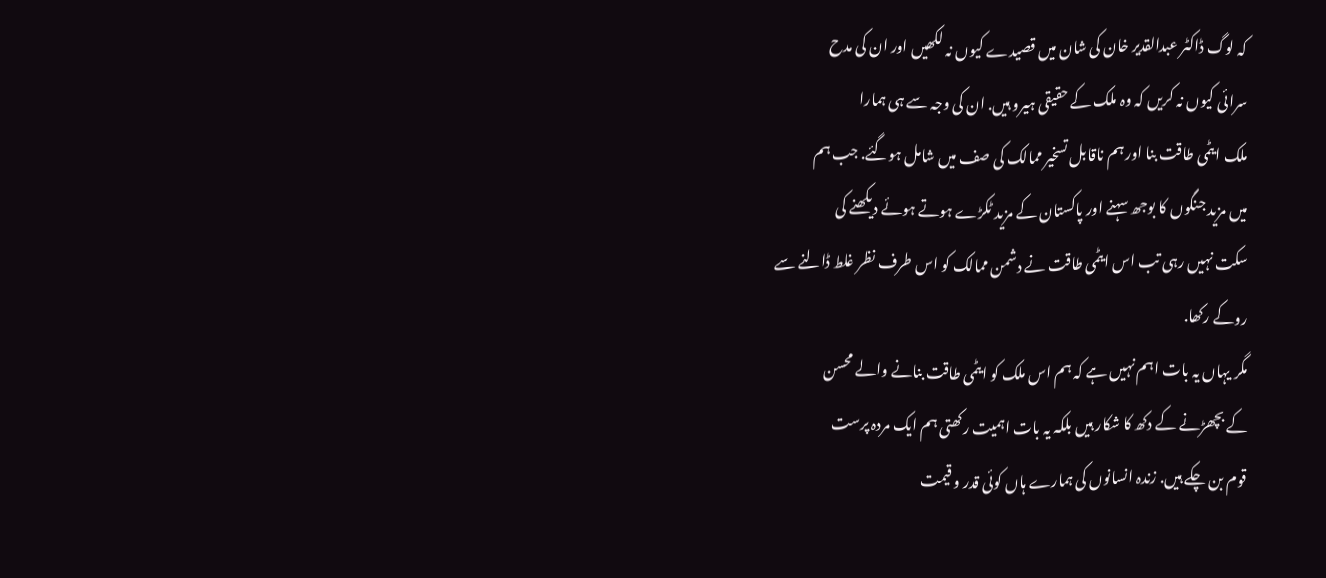کہ لوگ ڈاکٹر عبدالقدیر خان کی شان میں قصیدے کیوں نہ لکھیں اور ان کی مدح
سرائی کیوں نہ کریں کہ وہ ملک کے حقیقی ہیرو ہیں. ان کی وجہ سے ہی ہمارا
ملک ایٹمی طاقت بنا اور ہم ناقابل تسخیر ممالک کی صف میں شامل ہوگئے. جب ہم
میں مزید جنگوں کا بوجھ سہنے اور پاکستان کے مزید ٹکڑے ہوتے ہوئے دیکھنے کی
سکت نہیں رہی تب اس ایٹمی طاقت نے دشمن ممالک کو اس طرف نظر غلط ڈالنے سے
روکے رکھا.
مگر یہاں یہ بات اہم نہیں ہے کہ ہم اس ملک کو ایٹمی طاقت بنانے والے محسن
کے بچھڑنے کے دکھ کا شکار ہیں بلکہ یہ بات اہمیت رکھتی ہم ایک مردہ پرست
قوم بن چکے ہیں. زندہ انسانوں کی ہمارے ہاں کوئی قدر و قیمت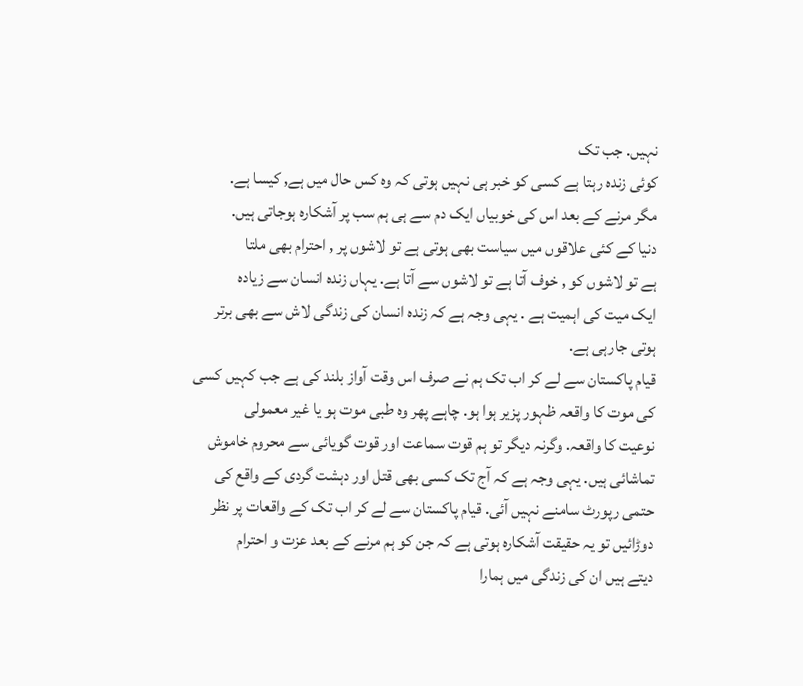نہیں. جب تک
کوئی زندہ رہتا ہے کسی کو خبر ہی نہیں ہوتی کہ وہ کس حال میں ہے, کیسا ہے.
مگر مرنے کے بعد اس کی خوبیاں ایک دم سے ہی ہم سب پر آشکارہ ہوجاتی ہیں.
دنیا کے کئی علاقوں میں سیاست بھی ہوتی ہے تو لاشوں پر , احترام بھی ملتا
ہے تو لاشوں کو , خوف آتا ہے تو لاشوں سے آتا ہے. یہاں زندہ انسان سے زیادہ
ایک میت کی اہمیت ہے . یہی وجہ ہے کہ زندہ انسان کی زندگی لاش سے بھی برتر
ہوتی جارہی ہے.
قیام پاکستان سے لے کر اب تک ہم نے صرف اس وقت آواز بلند کی ہے جب کہیں کسی
کی موت کا واقعہ ظہور پزیر ہوا ہو. چاہے پھر وہ طبی موت ہو یا غیر معمولی
نوعیت کا واقعہ. وگرنہ دیگر تو ہم قوت سماعت اور قوت گویائی سے محروم خاموش
تماشائی ہیں. یہی وجہ ہے کہ آج تک کسی بھی قتل اور دہشت گردی کے واقع کی
حتمی رپورٹ سامنے نہیں آئی. قیام پاکستان سے لے کر اب تک کے واقعات پر نظر
دوڑائیں تو یہ حقیقت آشکارہ ہوتی ہے کہ جن کو ہم مرنے کے بعد عزت و احترام
دیتے ہیں ان کی زندگی میں ہمارا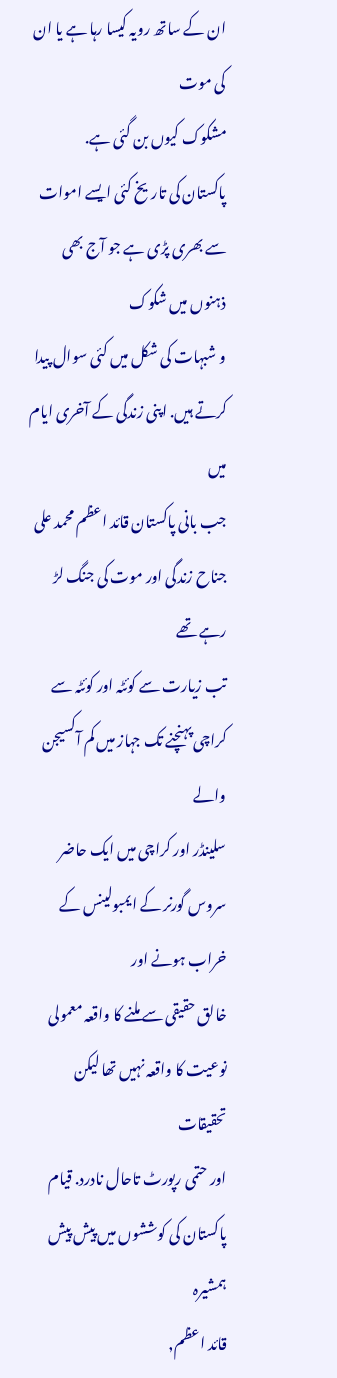ان کے ساتھ رویہ کیسا رہا ہے یا ان کی موت
مشکوک کیوں بن گئی ہے.
پاکستان کی تاریخ کئی ایسے اموات سے بھری پڑی ہے جو آج بھی ذہنوں میں شکوک
و شبہات کی شکل میں کئی سوال پیدا کرتے ہیں. اپنی زندگی کے آخری ایام میں
جب بانی پاکستان قائد اعظم محمد علی جناح زندگی اور موت کی جنگ لڑ رہے تھے
تب زیارت سے کوئٹہ اور کوئٹہ سے کراچی پہنچنے تک جہاز میں کم آکسیجن والے
سلینڈر اور کراچی میں ایک حاضر سروس گورنر کے ایمبولینس کے خراب ہونے اور
خالق حقیقی سے ملنے کا واقعہ معمولی نوعیت کا واقعہ نہیں تھا لیکن تحقیقات
اور حتمی رپورٹ تاحال نادرد. قیام پاکستان کی کوششوں میں پیش پیش ہمشیرہ
قائد اعظم,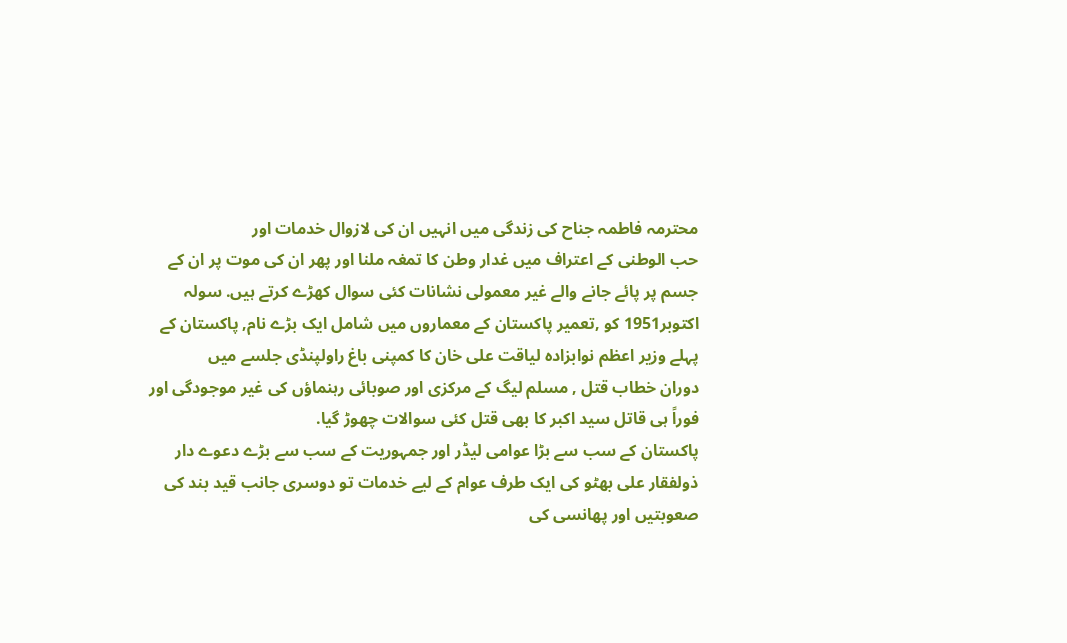محترمہ فاطمہ جناح کی زندگی میں انہیں ان کی لازوال خدمات اور
حب الوطنی کے اعتراف میں غدار وطن کا تمغہ ملنا اور پھر ان کی موت پر ان کے
جسم پر پائے جانے والے غیر معمولی نشانات کئی سوال کھڑے کرتے ہیں. سولہ
اکتوبر1951 کو ,تعمیر پاکستان کے معماروں میں شامل ایک بڑے نام, پاکستان کے
پہلے وزیر اعظم نوابزادہ لیاقت علی خان کا کمپنی باغ راولپنڈی جلسے میں
دوران خطاب قتل , مسلم لیگ کے مرکزی اور صوبائی رہنماؤں کی غیر موجودگی اور
فوراً ہی قاتل سید اکبر کا بھی قتل کئی سوالات چھوڑ گیا.
پاکستان کے سب سے بڑا عوامی لیڈر اور جمہوریت کے سب سے بڑے دعوے دار
ذولفقار علی بھٹو کی ایک طرف عوام کے لیے خدمات تو دوسری جانب قید بند کی
صعوبتیں اور پھانسی کی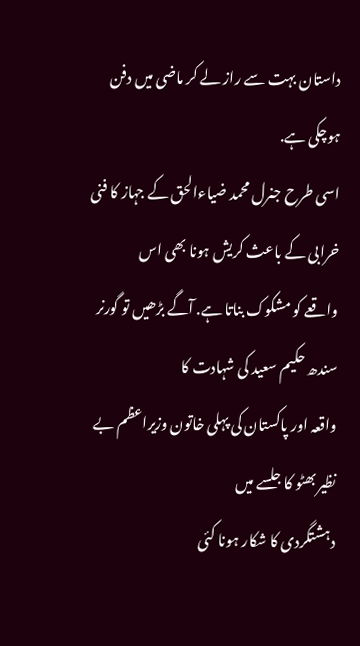داستان بہت سے راز لے کر ماضی میں دفن ہوچکی ہے.
اسی طرح جنرل محمد ضیاءالحق کے جہاز کا فنی خرابی کے باعث کریش ہونا بھی اس
واقعے کو مشکوک بناتا ہے. آگے بڑھیں تو گورنر سندھ حکیم سعید کی شہادت کا
واقعہ اور پاکستان کی پہلی خاتون وزیراعظم بے نظیر بھٹو کا جلسے میں
دہشتگردی کا شکار ہونا کئی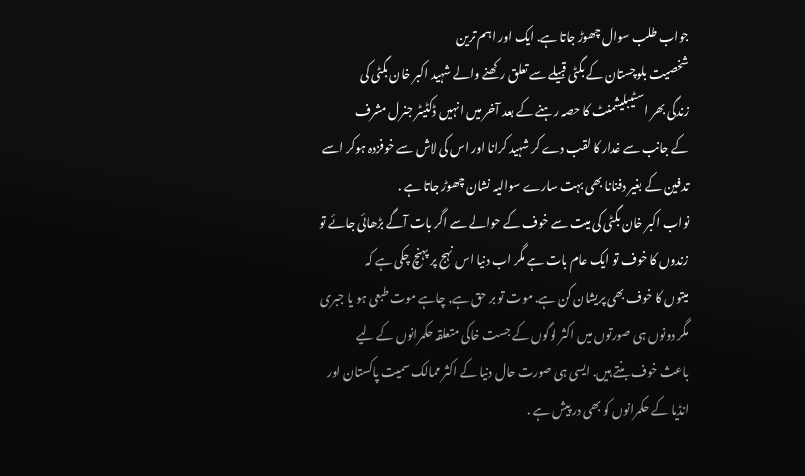جواب طلب سوال چھوڑ جاتا ہے. ایک اور اہم ترین
شخصیت بلوچستان کے بگٹی قبیلے سے تعلق رکھنے والے شہید اکبر خان بگٹی کی
زندگی بھر اسٹیبلیشمنٹ کا حصہ رہنے کے بعد آخر میں انہیں ڈکٹیٹر جنرل مشرف
کے جانب سے غدار کا لقب دے کر شہید کرانا اور اس کی لاش سے خوفزدہ ہوکر اسے
تدفین کے بغیر دفنانا بھی بہت سارے سوالیہ نشان چھوڑ جاتا ہے .
نواب اکبر خان بگٹی کی میت سے خوف کے حوالے سے اگر بات آگے بڑھائی جائے تو
زندوں کا خوف تو ایک عام بات ہے مگر اب دنیا اس نہج پر پہنچ چکی ہے کہ
میتوں کا خوف بھی پریشان کن ہے. موت تو بر حق ہے, چاہے موت طبعی ہو یا جبری
مگر دونوں ہی صورتوں میں اکثر لوگوں کے جست خاکی متعلقہ حکمرانوں کے لیے
باعث خوف بنتے ہیں. ایسی ہی صورت حال دنیا کے اکثر ممالک سمیت پاکستان اور
انڈیا کے حکمرانوں کو بھی در پیش ہے .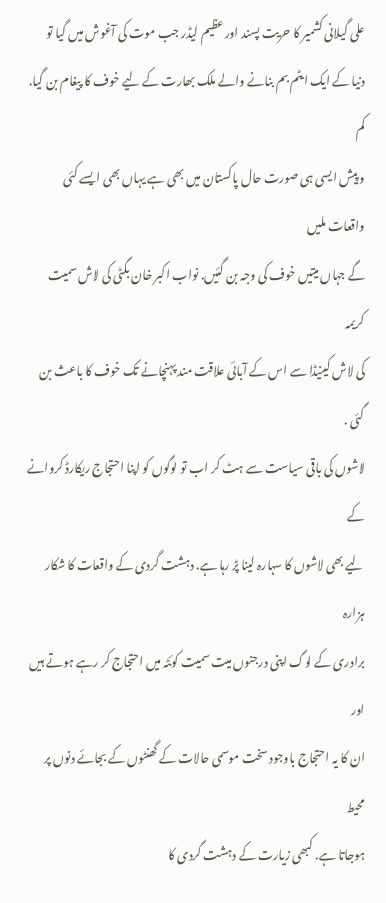علی گیلانی کشمیر کا حریت پسند اور عظیم لیڈر جب موت کی آغوش میں گیا تو
دنیا کے ایک ایٹم بم بنانے والے ملک بھارت کے لیے خوف کا پیغام بن گیا. کم
و پیش ایسی ہی صورت حال پاکستان میں بھی ہے یہاں بھی ایسے کئی واقعات ملیں
گے جہاں میتیں خوف کی وجہ بن گئیں. نواب اکبر خان بگٹی کی لاش سمیت کریمہ
کی لاش کینیڈا سے اس کے آبائی علاقت مند پہنچانے تک خوف کا باعث بن گئی .
لاشوں کی باقی سیاست سے ہٹ کر اب تو لوگوں کو اپنا احتجاج ریکارڈ کروانے کے
لیے بھی لاشوں کا سہارہ لینا پڑ رہا ہے. دہشت گردی کے واقعات کا شکار ہزارہ
برادری کے لوگ اپنی درجنوں میت سمیت کوئٹہ میں احتجاج کر رہے ہوتے ہیں اور
ان کا یہ احتجاج باوجود سخت موسمی حالات کے گھنٹوں کے بجائے دنوں پر محیط
ہوجاتا ہے. کبھی زیارت کے دہشت گردی کا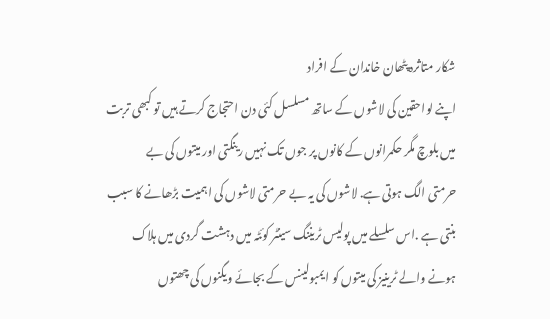شکار متاثرہ پٹھان خاندان کے افراد
اپنے لواحقین کی لاشوں کے ساتھ مسلسل کئی دن احتجاج کرتے ہیں تو کبھی تربت
میں بلوچ مگر حکمرانوں کے کانوں پر جوں تک نہیں رینگتی اور میتوں کی بے
حرمتی الگ ہوتی ہے. لاشوں کی یہ بے حرمتی لاشوں کی اہمیت بڑھانے کا سبب
بنتی ہے .اس سلسلے میں پولیس ٹریننگ سینٹر کوئٹہ میں دہشت گردی میں ہلاک
ہونے والے ٹرینیز کی میتوں کو ایمبولینس کے بجائے ویگنوں کی چھتوں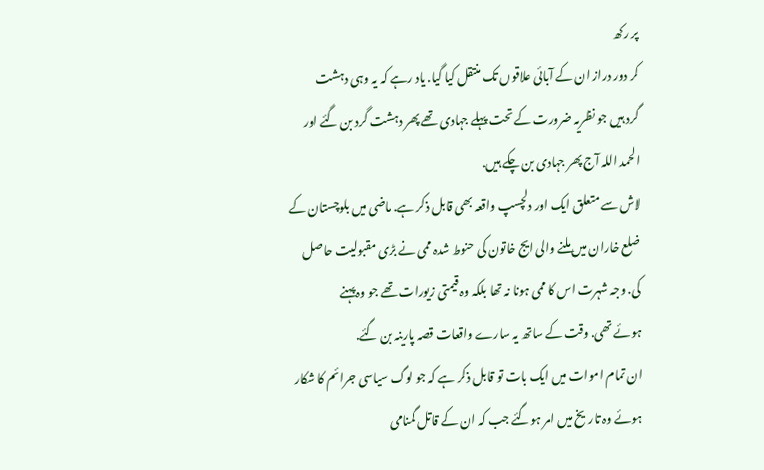پر رکھ
کر دور دراز ان کے آبائی علاقوں تک منتقل کیا گیا. یاد رہے کہ یہ وہی دہشت
گرد ہیں جو نظریہ ضرورت کے تحت پہلے جہادی تھے پھر دہشت گرد بن گئے اور
الحمد اللہ آج پھر جہادی بن چکے ہیں.
لاش سے متعلق ایک اور دلچسپ واقعہ بھی قابل ذکر ہے. ماضی میں بلوچستان کے
ضلع خاران میں ملنے والی ایج خاتون کی حنوط شدہ ممی نے بڑی مقبولیت حاصل
کی. وجہ شہرت اس کا ممی ہونا نہ تھا بلکہ وہ قیمتی زیورات تھے جو وہ پہنے
ہوئے تھی. وقت کے ساتھ یہ سارے واقعات قصہ پارینہ بن گئے.
ان تمام اموات میں ایک بات تو قابل ذکر ہے کہ جو لوگ سیاسی جرائم کا شکار
ہوئے وہ تاریخ میں امر ہوگئے جب کہ ان کے قاتل گمنامی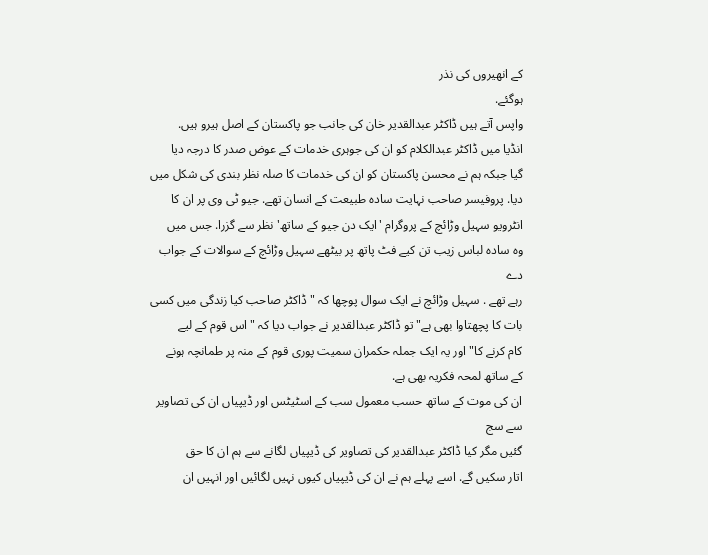کے انھیروں کی نذر
ہوگئے.
واپس آتے ہیں ڈاکٹر عبدالقدیر خان کی جانب جو پاکستان کے اصل ہیرو ہیں.
انڈیا میں ڈاکٹر عبدالکلام کو ان کی جوہری خدمات کے عوض صدر کا درجہ دیا
گیا جبکہ ہم نے محسن پاکستان کو ان کی خدمات کا صلہ نظر بندی کی شکل میں
دیا. پروفیسر صاحب نہایت سادہ طبیعت کے انسان تھے. جیو ٹی وی پر ان کا
انٹرویو سہیل وڑائچ کے پروگرام 'ایک دن جیو کے ساتھ' نظر سے گزرا. جس میں
وہ سادہ لباس زیب تن کیے فٹ پاتھ پر بیٹھے سہیل وڑائچ کے سوالات کے جواب دے
رہے تھے . سہیل وڑائچ نے ایک سوال پوچھا کہ "ڈاکٹر صاحب کیا زندگی میں کسی
بات کا پچھتاوا بھی ہے" تو ڈاکٹر عبدالقدیر نے جواب دیا کہ "اس قوم کے لیے
کام کرنے کا" اور یہ ایک جملہ حکمران سمیت پوری قوم کے منہ پر طمانچہ ہونے
کے ساتھ لمحہ فکریہ بھی ہے.
ان کی موت کے ساتھ حسب معمول سب کے اسٹیٹس اور ڈیپیاں ان کی تصاویر سے سج
گئیں مگر کیا ڈاکٹر عبدالقدیر کی تصاویر کی ڈیپیاں لگانے سے ہم ان کا حق
اتار سکیں گے. اسے پہلے ہم نے ان کی ڈیپیاں کیوں نہیں لگائیں اور انہیں ان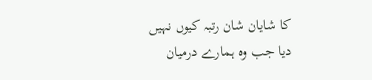کا شایان شان رتبہ کیوں نہیں دیا جب وہ ہمارے درمیان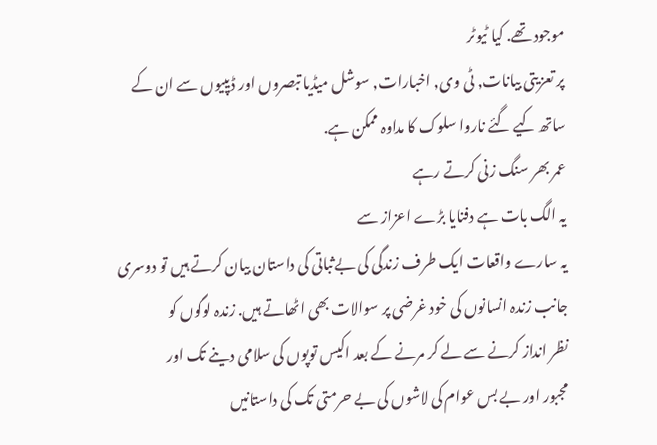موجود تھے. کیا ٹیوٹر
پر تعزیتی بیانات, ٹی وی, اخبارات, سوشل میڈیا تبصروں اور ڈیپیوں سے ان کے
ساتھ کیے گئے ناروا سلوک کا مداوہ ممکن ہے.
عمر بھر سنگ زنی کرتے رہے
یہ الگ بات ہے دفنایا بڑے اعزاز سے
یہ سارے واقعات ایک طرف زندگی کی بےثباتی کی داستان بیان کرتے ہیں تو دوسری
جانب زندہ انسانوں کی خود غرضی پر سوالات بھی اٹھاتے ہیں. زندہ لوگوں کو
نظر انداز کرنے سے لے کر مرنے کے بعد اکیس توپوں کی سلامی دینے تک اور
مجبور اور بے بس عوام کی لاشوں کی بے حرمتی تک کی داستانیں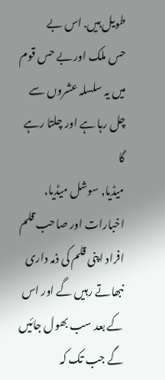طویل ہیں. اس بے
حس ملک اور بے حس قوم میں یہ سلسلہ عشروں سے چل رہا ہے اور چلتا رہے گا
میڈیا, سوشل میڈیا, اخبارات اور صاحب قلم افراد اپنی قلم کی ذمہ داری
نبھاتے رہیں گے اور اس کے بعد سب بھول جائیں گے جب تک کہ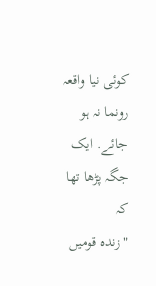کوئی نیا واقعہ
رونما نہ ہو جائے. ایک جگہ پڑھا تھا کہ
"زندہ قومیں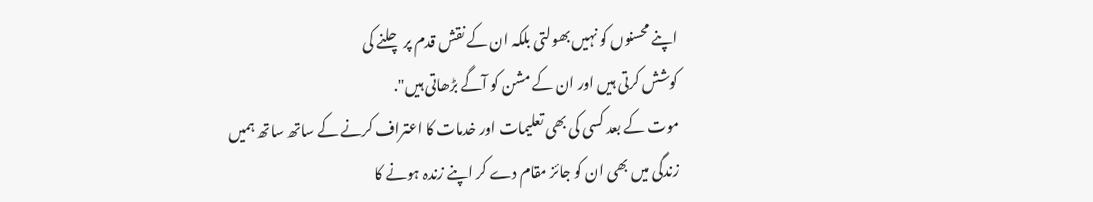اپنے محسنوں کو نہیں بھولتی بلکہ ان کے نقش قدم پر چلنے کی
کوشش کرتی ہیں اور ان کے مشن کو آگے بڑھاتی ہیں".
موت کے بعد کسی کی بھی تعلیمات اور خدمات کا اعتراف کرنے کے ساتھ ساتھ ہمیں
زندگی میں بھی ان کو جائز مقام دے کر اپنے زندہ ہونے کا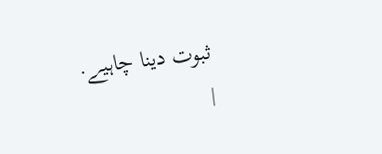ثبوت دینا چاہیے.
|